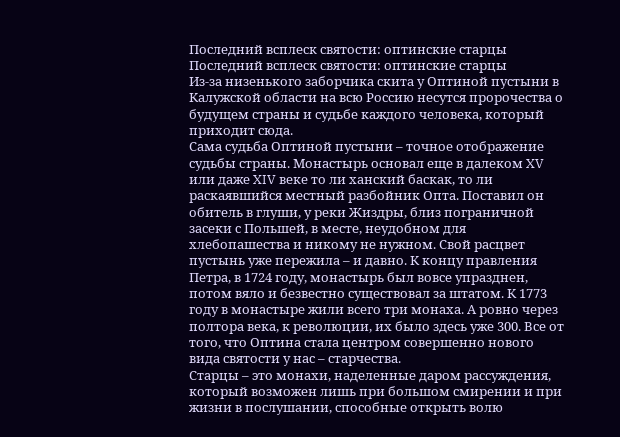Последний всплеск святости: оптинские старцы
Последний всплеск святости: оптинские старцы
Из-за низенького заборчика скита у Оптиной пустыни в Калужской области на всю Россию несутся пророчества о будущем страны и судьбе каждого человека, который приходит сюда.
Сама судьба Оптиной пустыни – точное отображение судьбы страны. Монастырь основал еще в далеком XV или даже XIV веке то ли ханский баскак, то ли раскаявшийся местный разбойник Опта. Поставил он обитель в глуши, у реки Жиздры, близ пограничной засеки с Польшей, в месте, неудобном для хлебопашества и никому не нужном. Свой расцвет пустынь уже пережила – и давно. К концу правления Петра, в 1724 году, монастырь был вовсе упразднен, потом вяло и безвестно существовал за штатом. К 1773 году в монастыре жили всего три монаха. А ровно через полтора века, к революции, их было здесь уже 300. Все от того, что Оптина стала центром совершенно нового вида святости у нас – старчества.
Старцы – это монахи, наделенные даром рассуждения, который возможен лишь при большом смирении и при жизни в послушании, способные открыть волю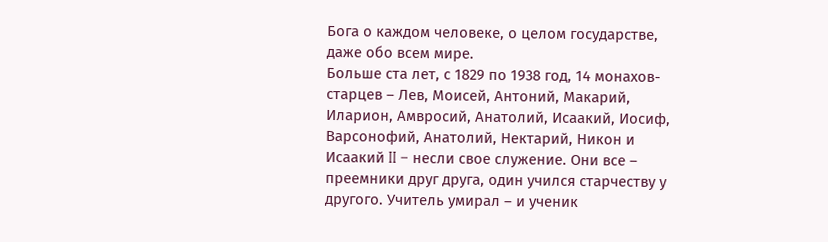Бога о каждом человеке, о целом государстве, даже обо всем мире.
Больше ста лет, с 1829 по 1938 год, 14 монахов-старцев – Лев, Моисей, Антоний, Макарий, Иларион, Амвросий, Анатолий, Исаакий, Иосиф, Варсонофий, Анатолий, Нектарий, Никон и Исаакий II – несли свое служение. Они все – преемники друг друга, один учился старчеству у другого. Учитель умирал – и ученик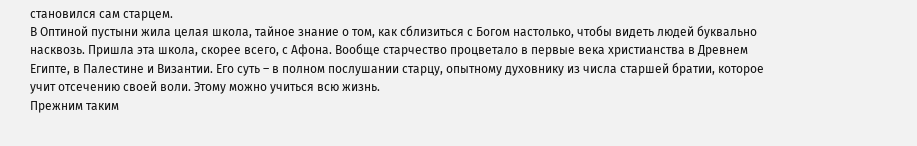становился сам старцем.
В Оптиной пустыни жила целая школа, тайное знание о том, как сблизиться с Богом настолько, чтобы видеть людей буквально насквозь. Пришла эта школа, скорее всего, с Афона. Вообще старчество процветало в первые века христианства в Древнем Египте, в Палестине и Византии. Его суть – в полном послушании старцу, опытному духовнику из числа старшей братии, которое учит отсечению своей воли. Этому можно учиться всю жизнь.
Прежним таким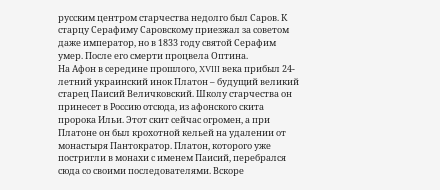русским центром старчества недолго был Саров. К старцу Серафиму Саровскому приезжал за советом даже император, но в 1833 году святой Серафим умер. После его смерти процвела Оптина.
На Афон в середине прошлого, XVIII века прибыл 24-летний украинский инок Платон – будущий великий старец Паисий Величковский. Школу старчества он принесет в Россию отсюда, из афонского скита пророка Ильи. Этот скит сейчас огромен, а при Платоне он был крохотной кельей на удалении от монастыря Пантократор. Платон, которого уже постригли в монахи с именем Паисий, перебрался сюда со своими последователями. Вскоре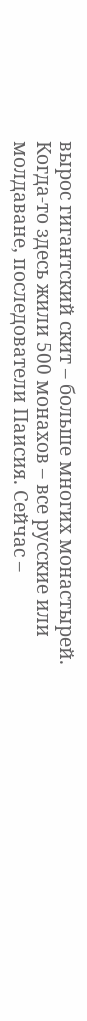вырос гигантский скит – больше многих монастырей. Когда-то здесь жили 500 монахов – все русские или молдаване, последователи Паисия. Сейчас –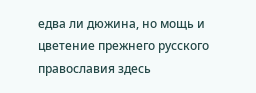едва ли дюжина, но мощь и цветение прежнего русского православия здесь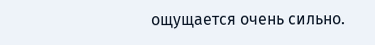ощущается очень сильно.